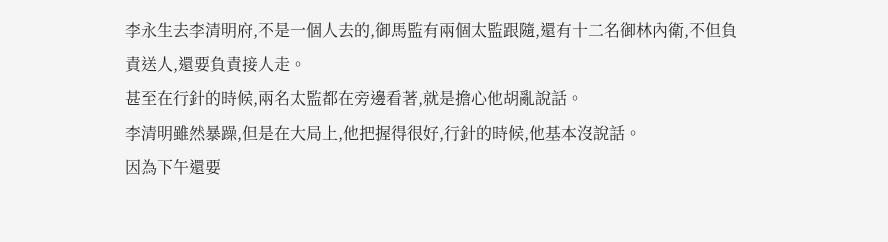李永生去李清明府,不是一個人去的,御馬監有兩個太監跟隨,還有十二名御林內衛,不但負責送人,還要負責接人走。
甚至在行針的時候,兩名太監都在旁邊看著,就是擔心他胡亂說話。
李清明雖然暴躁,但是在大局上,他把握得很好,行針的時候,他基本沒說話。
因為下午還要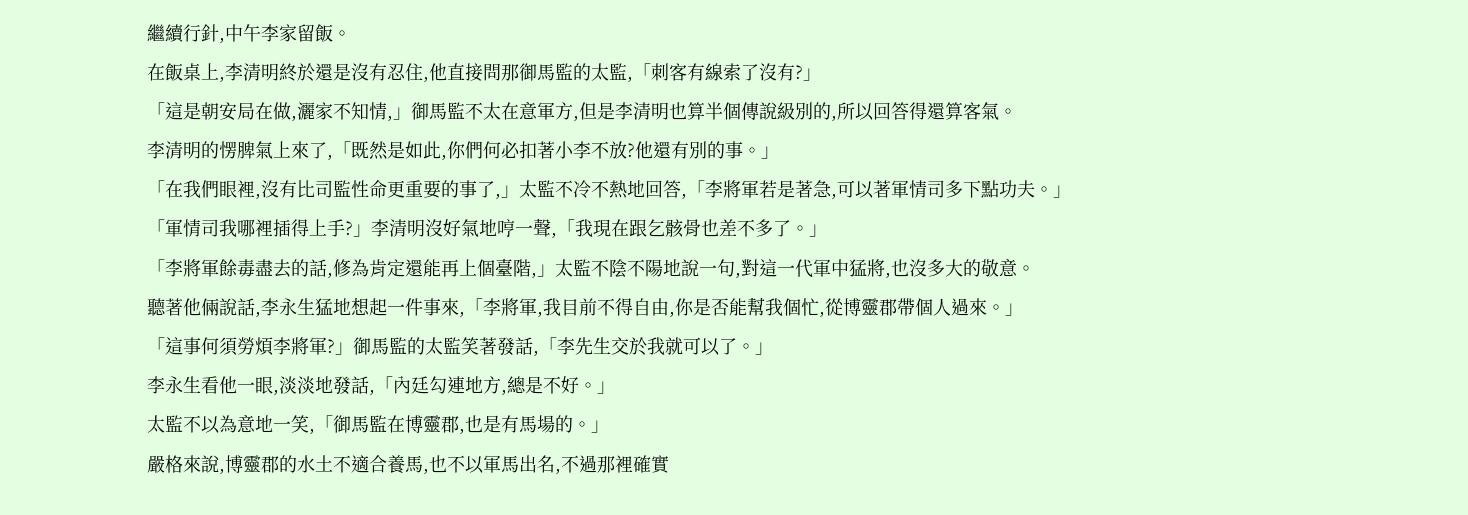繼續行針,中午李家留飯。
在飯桌上,李清明終於還是沒有忍住,他直接問那御馬監的太監,「刺客有線索了沒有?」
「這是朝安局在做,灑家不知情,」御馬監不太在意軍方,但是李清明也算半個傳說級別的,所以回答得還算客氣。
李清明的愣脾氣上來了,「既然是如此,你們何必扣著小李不放?他還有別的事。」
「在我們眼裡,沒有比司監性命更重要的事了,」太監不冷不熱地回答,「李將軍若是著急,可以著軍情司多下點功夫。」
「軍情司我哪裡插得上手?」李清明沒好氣地哼一聲,「我現在跟乞骸骨也差不多了。」
「李將軍餘毒盡去的話,修為肯定還能再上個臺階,」太監不陰不陽地說一句,對這一代軍中猛將,也沒多大的敬意。
聽著他倆說話,李永生猛地想起一件事來,「李將軍,我目前不得自由,你是否能幫我個忙,從博靈郡帶個人過來。」
「這事何須勞煩李將軍?」御馬監的太監笑著發話,「李先生交於我就可以了。」
李永生看他一眼,淡淡地發話,「內廷勾連地方,總是不好。」
太監不以為意地一笑,「御馬監在博靈郡,也是有馬場的。」
嚴格來說,博靈郡的水土不適合養馬,也不以軍馬出名,不過那裡確實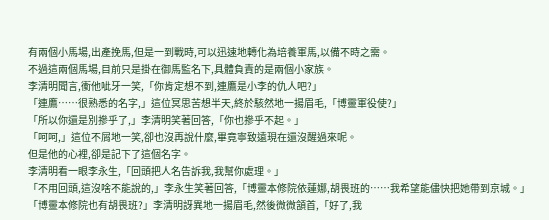有兩個小馬場,出產挽馬,但是一到戰時,可以迅速地轉化為培養軍馬,以備不時之需。
不過這兩個馬場,目前只是掛在御馬監名下,具體負責的是兩個小家族。
李清明聞言,衝他呲牙一笑,「你肯定想不到,連鷹是小李的仇人吧?」
「連鷹……很熟悉的名字,」這位冥思苦想半天,終於駭然地一揚眉毛,「博靈軍役使?」
「所以你還是別摻乎了,」李清明笑著回答,「你也摻乎不起。」
「呵呵,」這位不屑地一笑,卻也沒再說什麼,畢竟寧致遠現在還沒醒過來呢。
但是他的心裡,卻是記下了這個名字。
李清明看一眼李永生,「回頭把人名告訴我,我幫你處理。」
「不用回頭,這沒啥不能說的,」李永生笑著回答,「博靈本修院依蓮娜,胡畏班的……我希望能儘快把她帶到京城。」
「博靈本修院也有胡畏班?」李清明訝異地一揚眉毛,然後微微頷首,「好了,我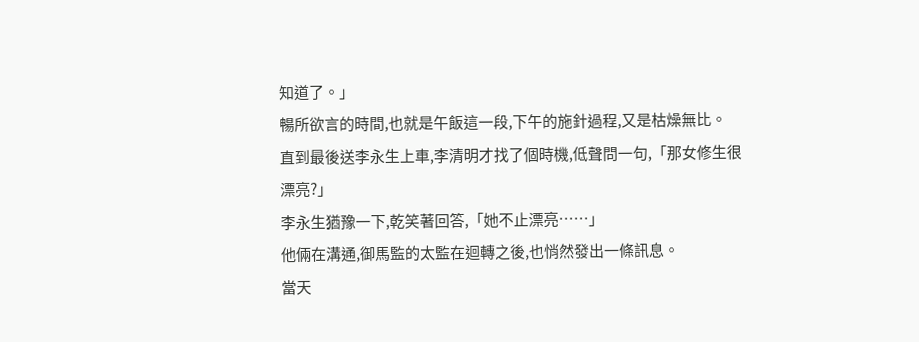知道了。」
暢所欲言的時間,也就是午飯這一段,下午的施針過程,又是枯燥無比。
直到最後送李永生上車,李清明才找了個時機,低聲問一句,「那女修生很漂亮?」
李永生猶豫一下,乾笑著回答,「她不止漂亮……」
他倆在溝通,御馬監的太監在迴轉之後,也悄然發出一條訊息。
當天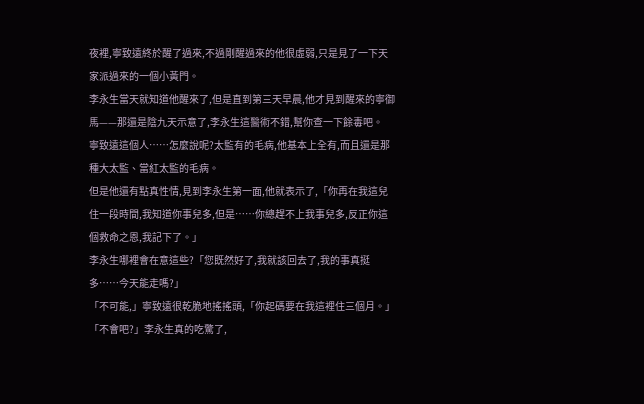夜裡,寧致遠終於醒了過來,不過剛醒過來的他很虛弱,只是見了一下天家派過來的一個小黃門。
李永生當天就知道他醒來了,但是直到第三天早晨,他才見到醒來的寧御馬——那還是陰九天示意了,李永生這醫術不錯,幫你查一下餘毒吧。
寧致遠這個人……怎麼說呢?太監有的毛病,他基本上全有,而且還是那種大太監、當紅太監的毛病。
但是他還有點真性情,見到李永生第一面,他就表示了,「你再在我這兒住一段時間,我知道你事兒多,但是……你總趕不上我事兒多,反正你這個救命之恩,我記下了。」
李永生哪裡會在意這些?「您既然好了,我就該回去了,我的事真挺多……今天能走嗎?」
「不可能,」寧致遠很乾脆地搖搖頭,「你起碼要在我這裡住三個月。」
「不會吧?」李永生真的吃驚了,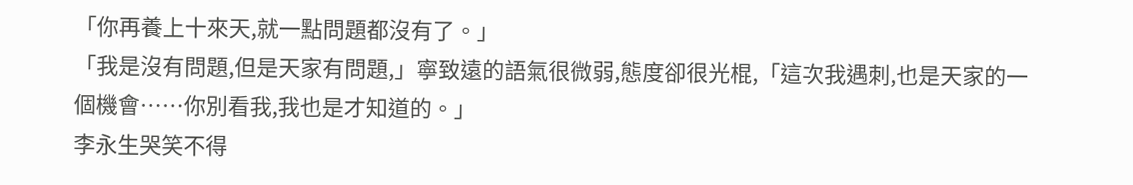「你再養上十來天,就一點問題都沒有了。」
「我是沒有問題,但是天家有問題,」寧致遠的語氣很微弱,態度卻很光棍,「這次我遇刺,也是天家的一個機會……你別看我,我也是才知道的。」
李永生哭笑不得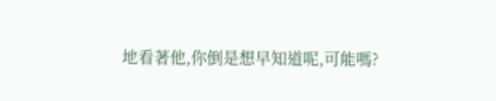地看著他,你倒是想早知道呢,可能嗎?